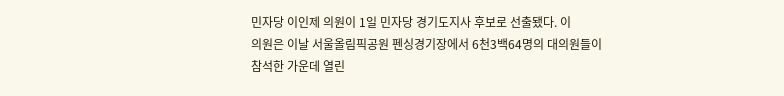민자당 이인제 의원이 1일 민자당 경기도지사 후보로 선출됐다. 이
의원은 이날 서울올림픽공원 펜싱경기장에서 6천3백64명의 대의원들이
참석한 가운데 열린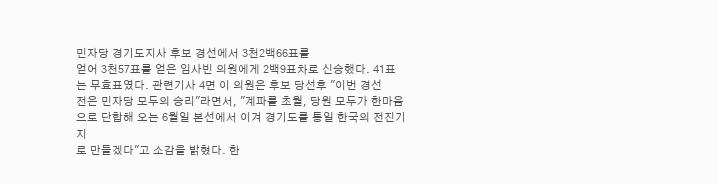민자당 경기도지사 후보 경선에서 3천2백66표를
얻어 3천57표를 얻은 임사빈 의원에게 2백9표차로 신승했다. 41표
는 무효표였다. 관련기사 4면 이 의원은 후보 당선후 "이번 경선
전은 민자당 모두의 승리"라면서, "계파를 초월, 당원 모두가 한마음
으로 단합해 오는 6월일 본선에서 이겨 경기도를 통일 한국의 전진기지
로 만들겠다"고 소감을 밝혔다. 한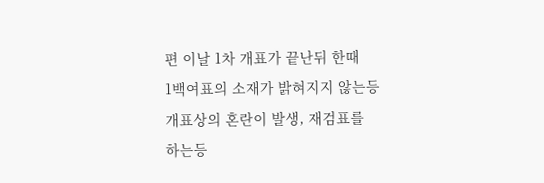편 이날 1차 개표가 끝난뒤 한때
1백여표의 소재가 밝혀지지 않는등 개표상의 혼란이 발생, 재검표를
하는등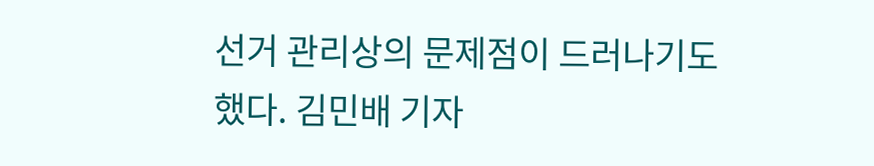선거 관리상의 문제점이 드러나기도 했다. 김민배 기자